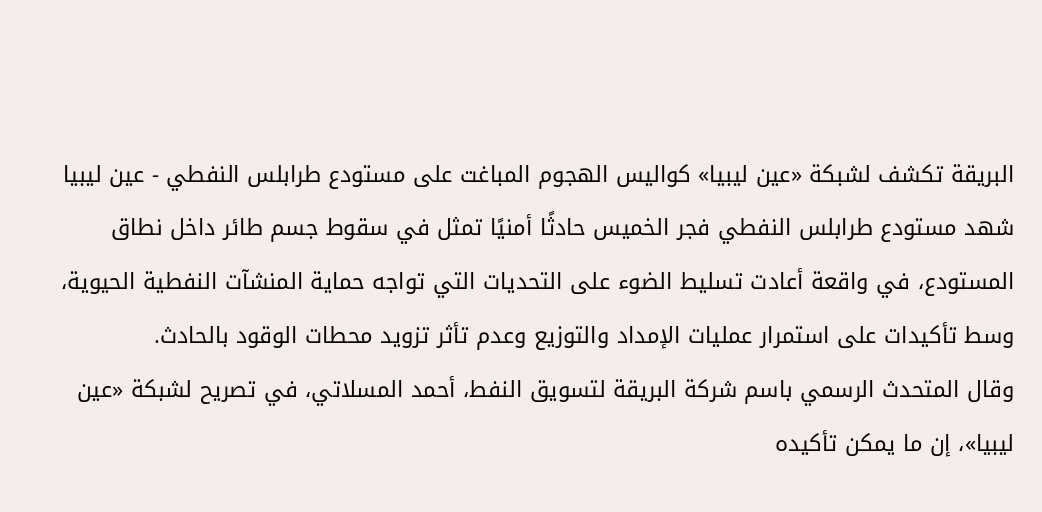البريقة تكشف لشبكة «عين ليبيا» كواليس الهجوم المباغت على مستودع طرابلس النفطي - عين ليبيا
شهد مستودع طرابلس النفطي فجر الخميس حادثًا أمنيًا تمثل في سقوط جسم طائر داخل نطاق المستودع، في واقعة أعادت تسليط الضوء على التحديات التي تواجه حماية المنشآت النفطية الحيوية، وسط تأكيدات على استمرار عمليات الإمداد والتوزيع وعدم تأثر تزويد محطات الوقود بالحادث.
وقال المتحدث الرسمي باسم شركة البريقة لتسويق النفط، أحمد المسلاتي، في تصريح لشبكة «عين ليبيا»، إن ما يمكن تأكيده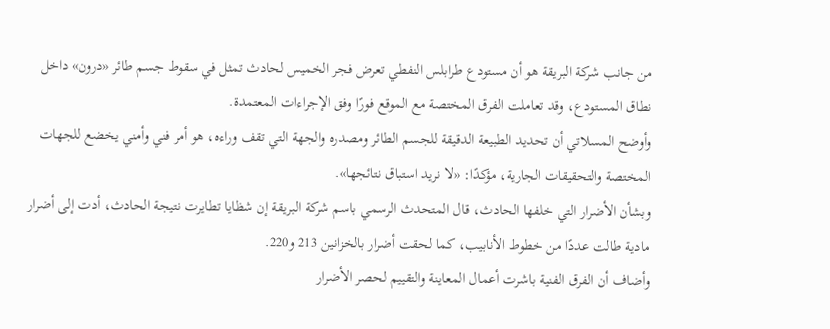من جانب شركة البريقة هو أن مستودع طرابلس النفطي تعرض فجر الخميس لحادث تمثل في سقوط جسم طائر «درون» داخل نطاق المستودع، وقد تعاملت الفرق المختصة مع الموقع فورًا وفق الإجراءات المعتمدة.
وأوضح المسلاتي أن تحديد الطبيعة الدقيقة للجسم الطائر ومصدره والجهة التي تقف وراءه، هو أمر فني وأمني يخضع للجهات المختصة والتحقيقات الجارية، مؤكدًا: «لا نريد استباق نتائجها».
وبشأن الأضرار التي خلفها الحادث، قال المتحدث الرسمي باسم شركة البريقة إن شظايا تطايرت نتيجة الحادث، أدت إلى أضرار مادية طالت عددًا من خطوط الأنابيب، كما لحقت أضرار بالخزانين 213 و220.
وأضاف أن الفرق الفنية باشرت أعمال المعاينة والتقييم لحصر الأضرار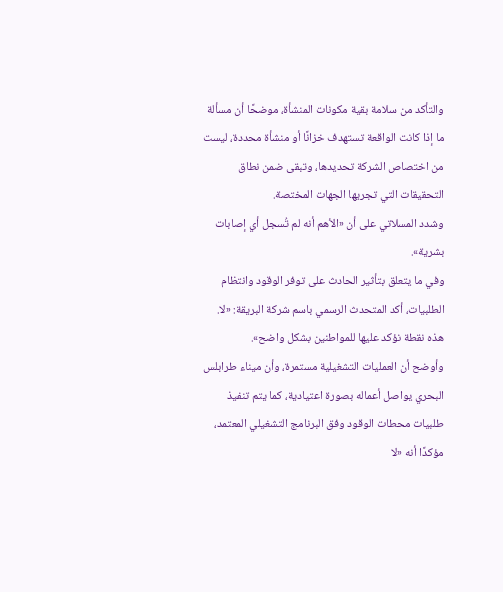والتأكد من سلامة بقية مكونات المنشأة، موضحًا أن مسألة ما إذا كانت الواقعة تستهدف خزانًا أو منشأة محددة، ليست من اختصاص الشركة تحديدها، وتبقى ضمن نطاق التحقيقات التي تجريها الجهات المختصة.
وشدد المسلاتي على أن «الأهم أنه لم تُسجل أي إصابات بشرية».
وفي ما يتعلق بتأثير الحادث على توفر الوقود وانتظام الطلبيات، أكد المتحدث الرسمي باسم شركة البريقة: «لا. هذه نقطة نؤكد عليها للمواطنين بشكل واضح».
وأوضح أن العمليات التشغيلية مستمرة، وأن ميناء طرابلس البحري يواصل أعماله بصورة اعتيادية، كما يتم تنفيذ طلبيات محطات الوقود وفق البرنامج التشغيلي المعتمد، مؤكدًا أنه «لا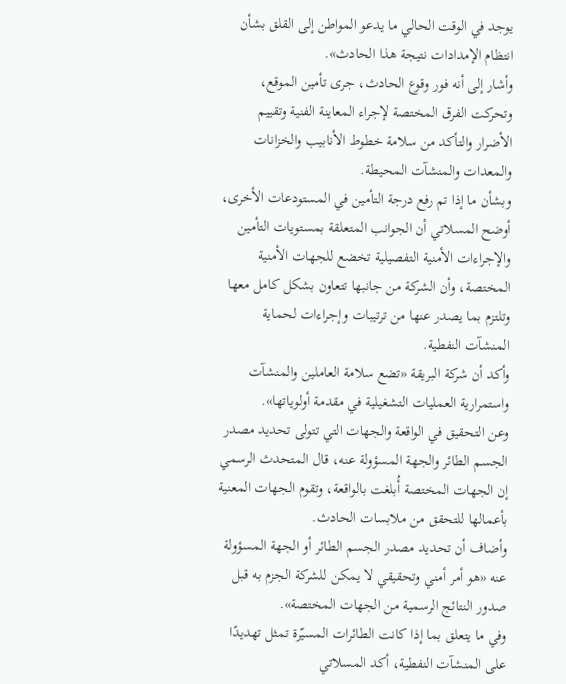يوجد في الوقت الحالي ما يدعو المواطن إلى القلق بشأن انتظام الإمدادات نتيجة هذا الحادث».
وأشار إلى أنه فور وقوع الحادث، جرى تأمين الموقع، وتحركت الفرق المختصة لإجراء المعاينة الفنية وتقييم الأضرار والتأكد من سلامة خطوط الأنابيب والخزانات والمعدات والمنشآت المحيطة.
وبشأن ما إذا تم رفع درجة التأمين في المستودعات الأخرى، أوضح المسلاتي أن الجوانب المتعلقة بمستويات التأمين والإجراءات الأمنية التفصيلية تخضع للجهات الأمنية المختصة، وأن الشركة من جانبها تتعاون بشكل كامل معها وتلتزم بما يصدر عنها من ترتيبات وإجراءات لحماية المنشآت النفطية.
وأكد أن شركة البريقة «تضع سلامة العاملين والمنشآت واستمرارية العمليات التشغيلية في مقدمة أولوياتها».
وعن التحقيق في الواقعة والجهات التي تتولى تحديد مصدر الجسم الطائر والجهة المسؤولة عنه، قال المتحدث الرسمي إن الجهات المختصة أُبلغت بالواقعة، وتقوم الجهات المعنية بأعمالها للتحقق من ملابسات الحادث.
وأضاف أن تحديد مصدر الجسم الطائر أو الجهة المسؤولة عنه «هو أمر أمني وتحقيقي لا يمكن للشركة الجزم به قبل صدور النتائج الرسمية من الجهات المختصة».
وفي ما يتعلق بما إذا كانت الطائرات المسيّرة تمثل تهديدًا على المنشآت النفطية، أكد المسلاتي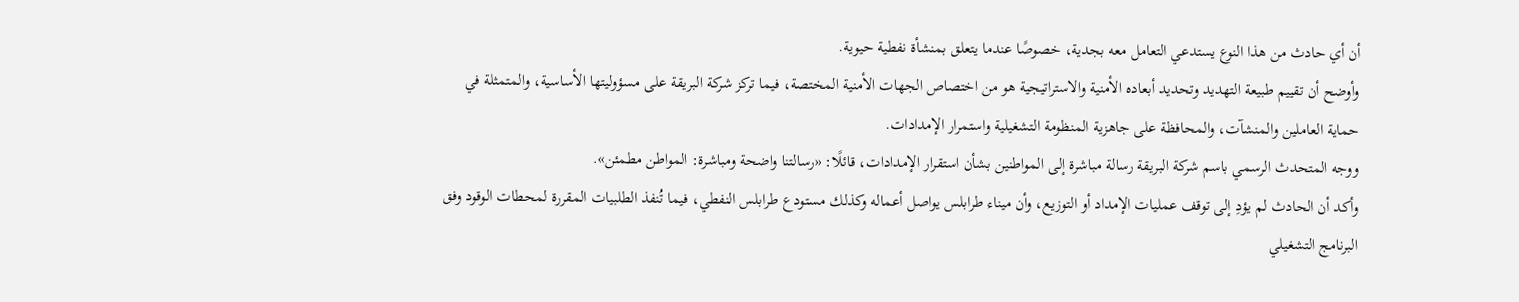أن أي حادث من هذا النوع يستدعي التعامل معه بجدية، خصوصًا عندما يتعلق بمنشأة نفطية حيوية.
وأوضح أن تقييم طبيعة التهديد وتحديد أبعاده الأمنية والاستراتيجية هو من اختصاص الجهات الأمنية المختصة، فيما تركز شركة البريقة على مسؤوليتها الأساسية، والمتمثلة في حماية العاملين والمنشآت، والمحافظة على جاهزية المنظومة التشغيلية واستمرار الإمدادات.
ووجه المتحدث الرسمي باسم شركة البريقة رسالة مباشرة إلى المواطنين بشأن استقرار الإمدادات، قائلًا: «رسالتنا واضحة ومباشرة: المواطن مطمئن».
وأكد أن الحادث لم يؤدِ إلى توقف عمليات الإمداد أو التوزيع، وأن ميناء طرابلس يواصل أعماله وكذلك مستودع طرابلس النفطي، فيما تُنفذ الطلبيات المقررة لمحطات الوقود وفق البرنامج التشغيلي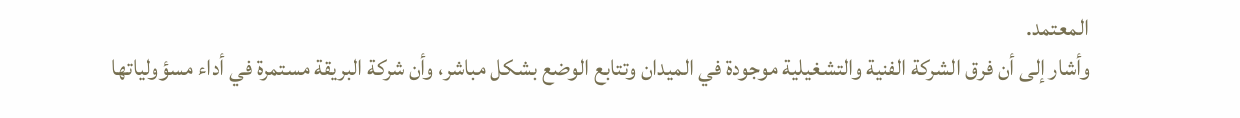المعتمد.
وأشار إلى أن فرق الشركة الفنية والتشغيلية موجودة في الميدان وتتابع الوضع بشكل مباشر، وأن شركة البريقة مستمرة في أداء مسؤولياتها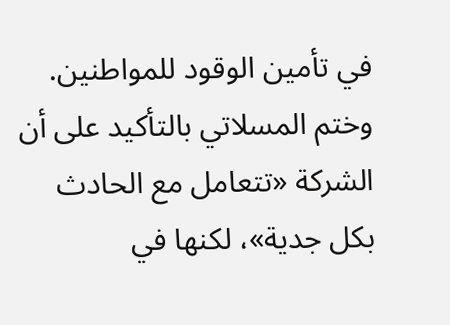في تأمين الوقود للمواطنين.
وختم المسلاتي بالتأكيد على أن الشركة «تتعامل مع الحادث بكل جدية»، لكنها في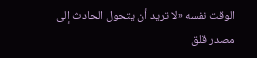الوقت نفسه «لا تريد أن يتحول الحادث إلى مصدر قلق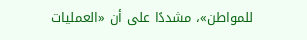للمواطن»، مشددًا على أن «العمليات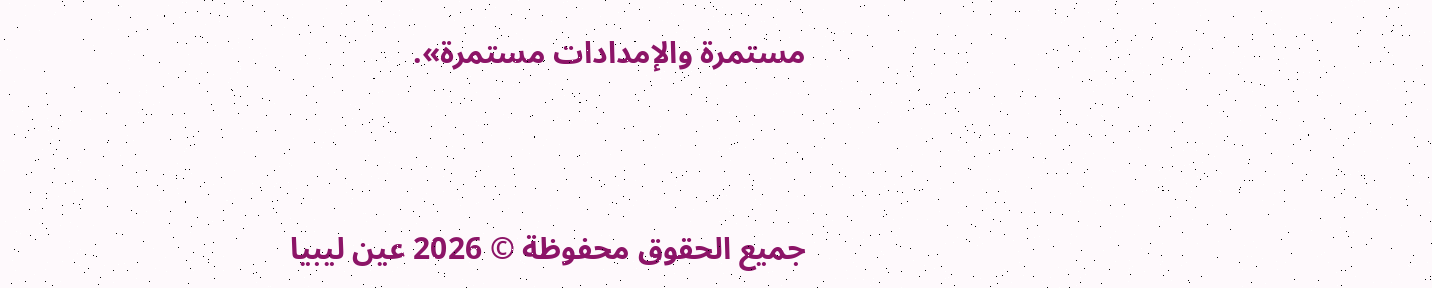مستمرة والإمدادات مستمرة».



جميع الحقوق محفوظة © 2026 عين ليبيا